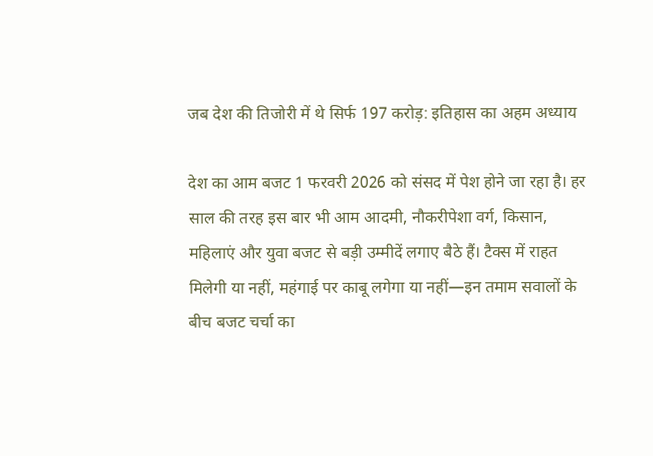जब देश की तिजोरी में थे सिर्फ 197 करोड़: इतिहास का अहम अध्याय

देश का आम बजट 1 फरवरी 2026 को संसद में पेश होने जा रहा है। हर साल की तरह इस बार भी आम आदमी, नौकरीपेशा वर्ग, किसान, महिलाएं और युवा बजट से बड़ी उम्मीदें लगाए बैठे हैं। टैक्स में राहत मिलेगी या नहीं, महंगाई पर काबू लगेगा या नहीं—इन तमाम सवालों के बीच बजट चर्चा का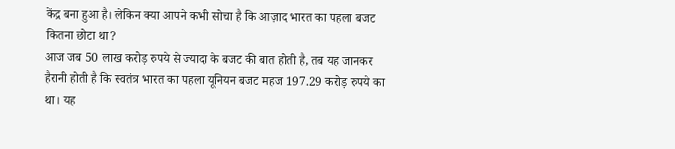केंद्र बना हुआ है। लेकिन क्या आपने कभी सोचा है कि आज़ाद भारत का पहला बजट कितना छोटा था?
आज जब 50 लाख करोड़ रुपये से ज्यादा के बजट की बात होती है, तब यह जानकर हैरानी होती है कि स्वतंत्र भारत का पहला यूनियन बजट महज 197.29 करोड़ रुपये का था। यह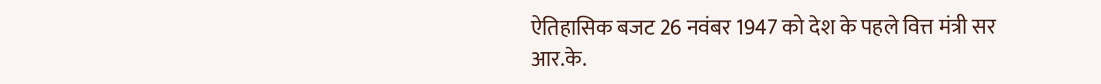ऐतिहासिक बजट 26 नवंबर 1947 को देश के पहले वित्त मंत्री सर आर.के.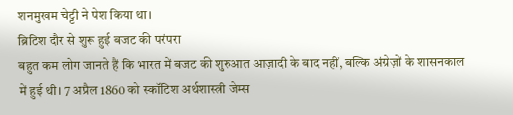शनमुखम चेट्टी ने पेश किया था।
ब्रिटिश दौर से शुरू हुई बजट की परंपरा
बहुत कम लोग जानते हैं कि भारत में बजट की शुरुआत आज़ादी के बाद नहीं, बल्कि अंग्रेज़ों के शासनकाल में हुई थी। 7 अप्रैल 1860 को स्कॉटिश अर्थशास्त्री जेम्स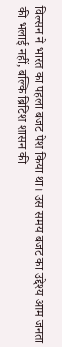विल्सन ने भारत का पहला बजट पेश किया था। उस समय बजट का उद्देश्य आम जनता की भलाई नहीं, बल्कि ब्रिटिश शासन की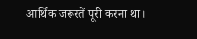आर्थिक जरूरतें पूरी करना था।